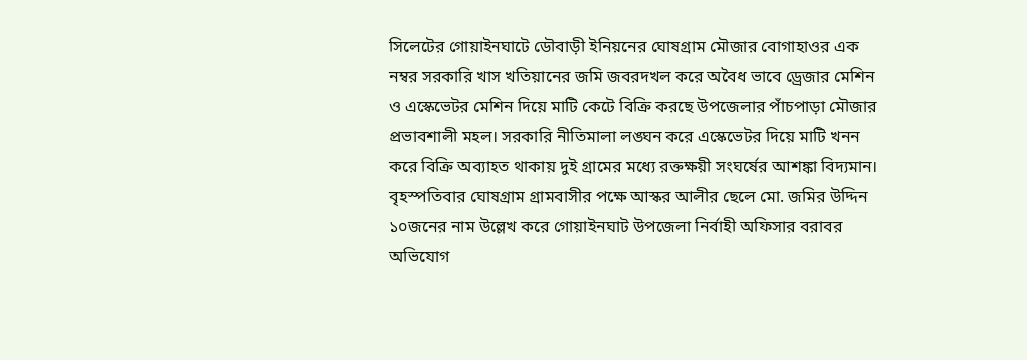সিলেটের গোয়াইনঘাটে ডৌবাড়ী ইনিয়নের ঘোষগ্রাম মৌজার বোগাহাওর এক নম্বর সরকারি খাস খতিয়ানের জমি জবরদখল করে অবৈধ ভাবে ড্রেজার মেশিন ও এস্কেভেটর মেশিন দিয়ে মাটি কেটে বিক্রি করছে উপজেলার পাঁচপাড়া মৌজার প্রভাবশালী মহল। সরকারি নীতিমালা লঙ্ঘন করে এস্কেভেটর দিয়ে মাটি খনন করে বিক্রি অব্যাহত থাকায় দুই গ্রামের মধ্যে রক্তক্ষয়ী সংঘর্ষের আশঙ্কা বিদ্যমান।
বৃহস্পতিবার ঘোষগ্রাম গ্রামবাসীর পক্ষে আস্কর আলীর ছেলে মো. জমির উদ্দিন ১০জনের নাম উল্লেখ করে গোয়াইনঘাট উপজেলা নির্বাহী অফিসার বরাবর অভিযোগ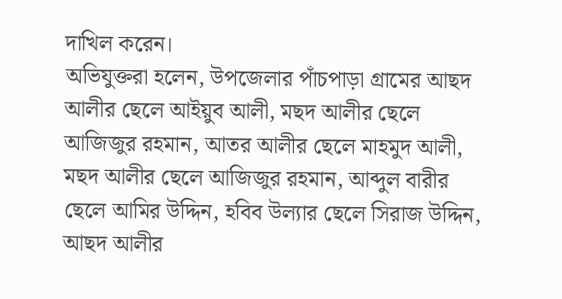দাখিল করেন।
অভিযুক্তরা হলেন, উপজেলার পাঁচপাড়া গ্রামের আছদ আলীর ছেলে আইয়ুব আলী, মছদ আলীর ছেলে আজিজুর রহমান, আতর আলীর ছেলে মাহমুদ আলী, মছদ আলীর ছেলে আজিজুর রহমান, আব্দুল বারীর ছেলে আমির উদ্দিন, হবিব উল্যার ছেলে সিরাজ উদ্দিন, আছদ আলীর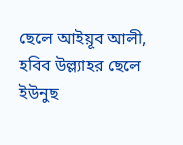ছেলে আইয়ূব আলী, হবিব উল্ল্যাহর ছেলে ইউনুছ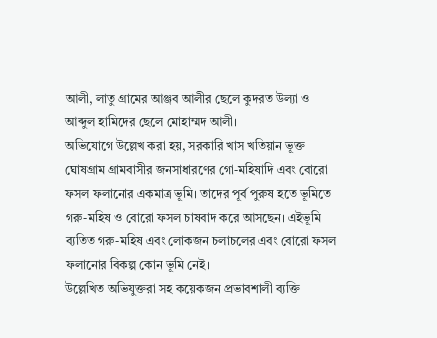আলী, লাতু গ্রামের আঞ্জব আলীর ছেলে কুদরত উল্যা ও আব্দুল হামিদের ছেলে মোহাম্মদ আলী।
অভিযোগে উল্লেখ করা হয়, সরকারি খাস খতিয়ান ভূক্ত ঘোষগ্রাম গ্রামবাসীর জনসাধারণের গো-মহিষাদি এবং বোরো ফসল ফলানোর একমাত্র ভূমি। তাদের পূর্ব পুরুষ হতে ভূমিতে গরু-মহিষ ও বোরো ফসল চাষবাদ করে আসছেন। এইভূমি ব্যতিত গরু-মহিষ এবং লোকজন চলাচলের এবং বোরো ফসল ফলানোর বিকল্প কোন ভূমি নেই।
উল্লেখিত অভিযুক্তরা সহ কয়েকজন প্রভাবশালী ব্যক্তি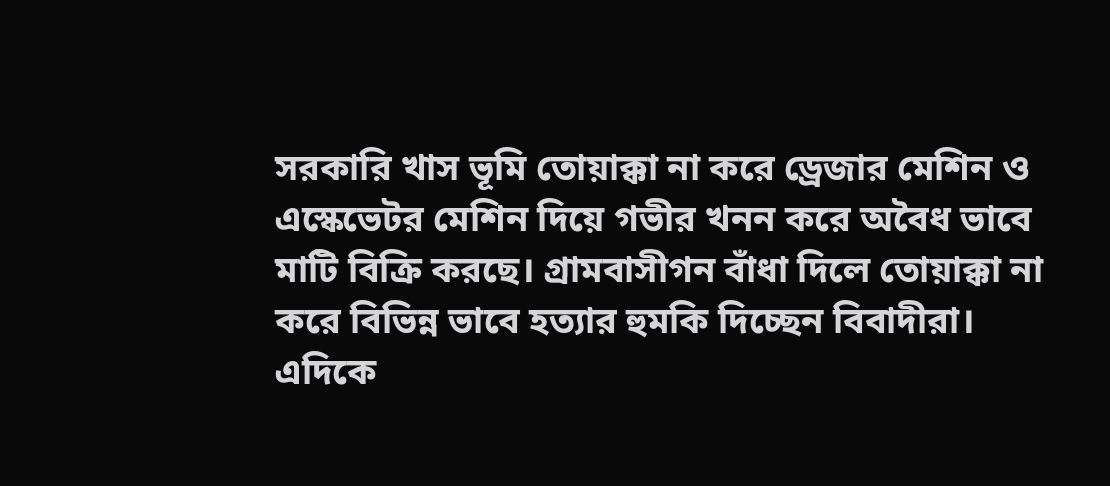সরকারি খাস ভূমি তোয়াক্কা না করে ড্রেজার মেশিন ও এস্কেভেটর মেশিন দিয়ে গভীর খনন করে অবৈধ ভাবে মাটি বিক্রি করছে। গ্রামবাসীগন বাঁধা দিলে তোয়াক্কা না করে বিভিন্ন ভাবে হত্যার হুমকি দিচ্ছেন বিবাদীরা।
এদিকে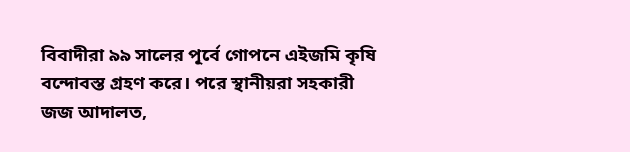বিবাদীরা ৯৯ সালের পূর্বে গোপনে এইজমি কৃষি বন্দোবস্ত গ্রহণ করে। পরে স্থানীয়রা সহকারী জজ আদালত,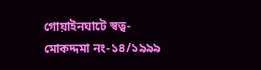গোয়াইনঘাটে স্বত্ব-মোকদ্দমা নং-১৪/১৯৯৯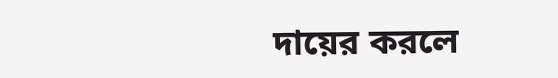দায়ের করলে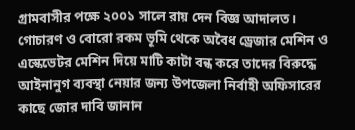গ্রামবাসীর পক্ষে ২০০১ সালে রায় দেন বিজ্ঞ আদালত।
গোচারণ ও বোরো রকম ভূমি থেকে অবৈধ ড্রেজার মেশিন ও এস্কেভেটর মেশিন দিয়ে মাটি কাটা বন্ধ করে তাদের বিরুদ্ধে আইনানুগ ব্যবস্থা নেয়ার জন্য উপজেলা নির্বাহী অফিসারের কাছে জোর দাবি জানান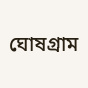ঘোষগ্রাম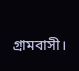গ্রামবাসী।